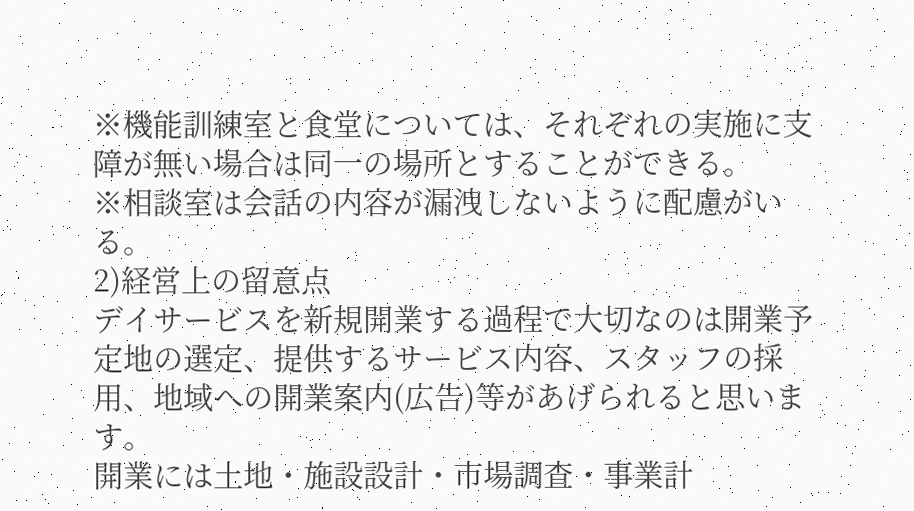※機能訓練室と食堂については、それぞれの実施に支障が無い場合は同一の場所とすることができる。
※相談室は会話の内容が漏洩しないように配慮がいる。
2)経営上の留意点
デイサービスを新規開業する過程で大切なのは開業予定地の選定、提供するサービス内容、スタッフの採用、地域への開業案内(広告)等があげられると思います。
開業には土地・施設設計・市場調査・事業計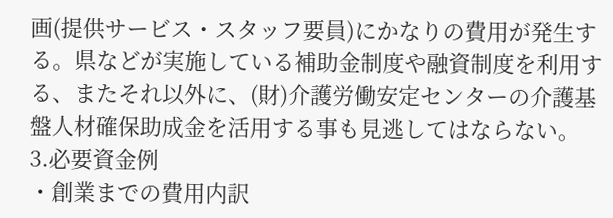画(提供サービス・スタッフ要員)にかなりの費用が発生する。県などが実施している補助金制度や融資制度を利用する、またそれ以外に、(財)介護労働安定センターの介護基盤人材確保助成金を活用する事も見逃してはならない。
3.必要資金例
・創業までの費用内訳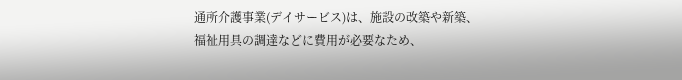通所介護事業(デイサービス)は、施設の改築や新築、福祉用具の調達などに費用が必要なため、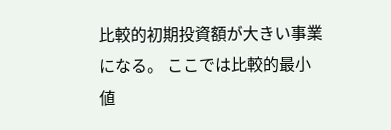比較的初期投資額が大きい事業になる。 ここでは比較的最小値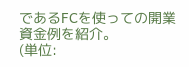であるFCを使っての開業資金例を紹介。
(単位: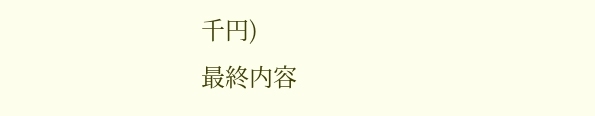千円)
最終内容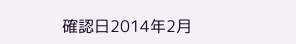確認日2014年2月